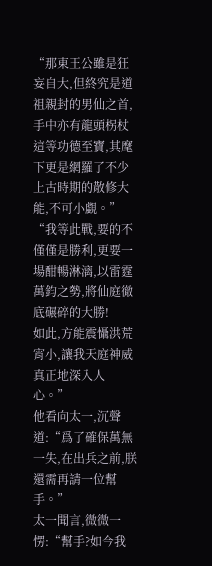“那東王公雖是狂妄自大,但終究是道祖親封的男仙之首,手中亦有龍頭柺杖這等功德至寶,其麾下更是網羅了不少上古時期的散修大能,不可小覷。”
“我等此戰,要的不僅僅是勝利,更要一場酣暢淋漓,以雷霆萬鈞之勢,將仙庭徹底碾碎的大勝!
如此,方能震懾洪荒宵小,讓我天庭神威真正地深入人心。”
他看向太一,沉聲道:“爲了確保萬無一失,在出兵之前,朕還需再請一位幫手。”
太一聞言,微微一愣:“幫手?如今我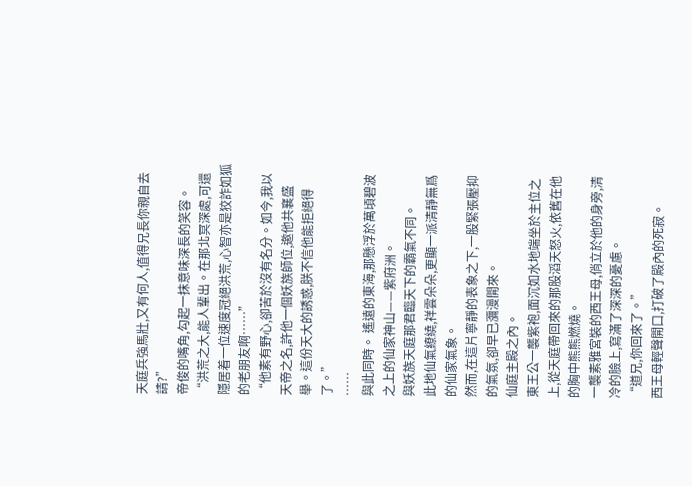天庭兵強馬壯,又有何人,值得兄長你親自去請?”
帝俊的嘴角,勾起一抹意味深長的笑容。
“洪荒之大,能人輩出。在那北冥深處,可還隱居着一位速度冠絕洪荒,心智亦是狡詐如狐的老朋友啊……”
“他素有野心,卻苦於沒有名分。如今,我以天帝之名,許他一個妖族師位,邀他共襄盛舉。這份天大的誘惑,朕不信他能拒絕得了。”
……
與此同時。 遙遠的東海,那懸浮於萬頃碧波之上的仙家神山——紫府洲。
與妖族天庭那君臨天下的霸氣不同。
此地仙氣繚繞,祥雲朵朵,更顯一派清靜無爲的仙家氣象。
然而,在這片寧靜的表象之下,一股緊張壓抑的氣氛,卻早已瀰漫開來。
仙庭主殿之內。
東王公一襲紫袍,面沉如水地端坐於主位之上,從天庭帶回來的那股滔天怒火,依舊在他的胸中熊熊燃燒。
一襲素雅宮裝的西王母,俏立於他的身旁,清冷的臉上,寫滿了深深的憂慮。
“道兄,你回來了。”
西王母輕聲開口,打破了殿內的死寂。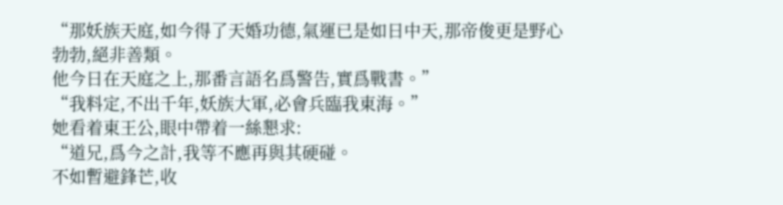“那妖族天庭,如今得了天婚功德,氣運已是如日中天,那帝俊更是野心勃勃,絕非善類。
他今日在天庭之上,那番言語名爲警告,實爲戰書。”
“我料定,不出千年,妖族大軍,必會兵臨我東海。”
她看着東王公,眼中帶着一絲懇求:
“道兄,爲今之計,我等不應再與其硬碰。
不如暫避鋒芒,收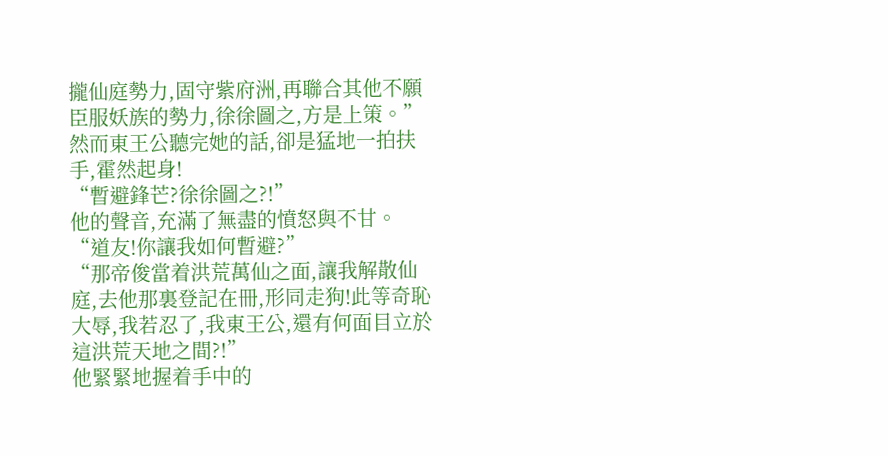攏仙庭勢力,固守紫府洲,再聯合其他不願臣服妖族的勢力,徐徐圖之,方是上策。”
然而東王公聽完她的話,卻是猛地一拍扶手,霍然起身!
“暫避鋒芒?徐徐圖之?!”
他的聲音,充滿了無盡的憤怒與不甘。
“道友!你讓我如何暫避?”
“那帝俊當着洪荒萬仙之面,讓我解散仙庭,去他那裏登記在冊,形同走狗!此等奇恥大辱,我若忍了,我東王公,還有何面目立於這洪荒天地之間?!”
他緊緊地握着手中的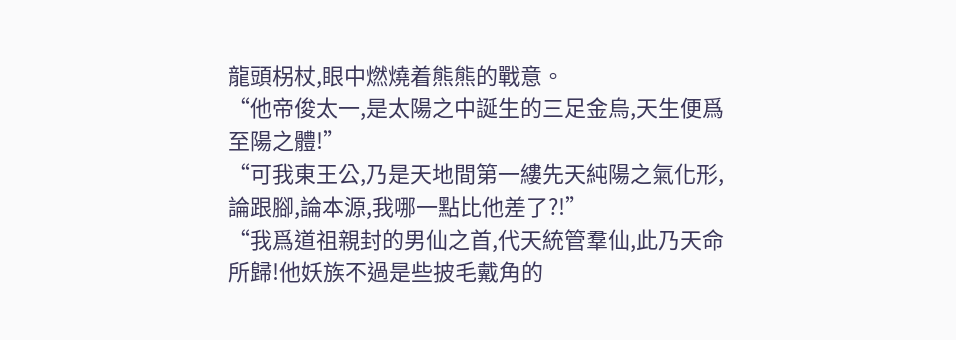龍頭柺杖,眼中燃燒着熊熊的戰意。
“他帝俊太一,是太陽之中誕生的三足金烏,天生便爲至陽之體!”
“可我東王公,乃是天地間第一縷先天純陽之氣化形,論跟腳,論本源,我哪一點比他差了?!”
“我爲道祖親封的男仙之首,代天統管羣仙,此乃天命所歸!他妖族不過是些披毛戴角的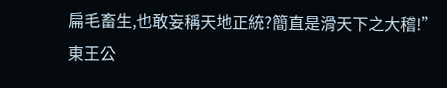扁毛畜生,也敢妄稱天地正統?簡直是滑天下之大稽!”
東王公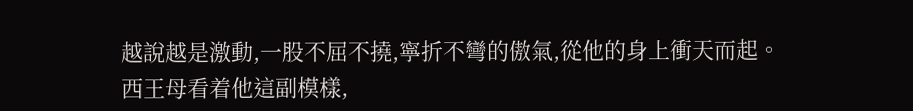越說越是激動,一股不屈不撓,寧折不彎的傲氣,從他的身上衝天而起。
西王母看着他這副模樣,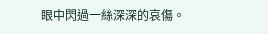眼中閃過一絲深深的哀傷。